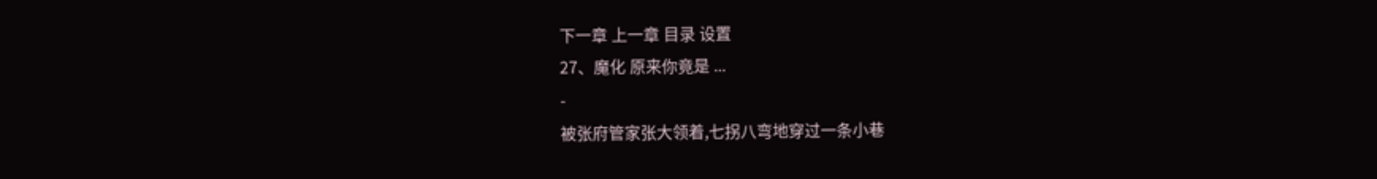下一章 上一章 目录 设置
27、魔化 原来你竟是 ...
-
被张府管家张大领着,七拐八弯地穿过一条小巷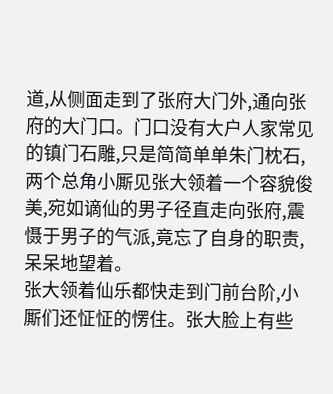道,从侧面走到了张府大门外,通向张府的大门口。门口没有大户人家常见的镇门石雕,只是简简单单朱门枕石,两个总角小厮见张大领着一个容貌俊美,宛如谪仙的男子径直走向张府,震慑于男子的气派,竟忘了自身的职责,呆呆地望着。
张大领着仙乐都快走到门前台阶,小厮们还怔怔的愣住。张大脸上有些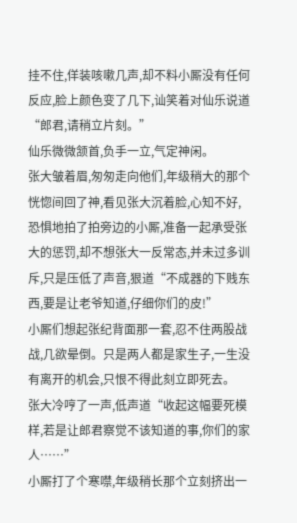挂不住,佯装咳嗽几声,却不料小厮没有任何反应,脸上颜色变了几下,讪笑着对仙乐说道“郎君,请稍立片刻。”
仙乐微微颔首,负手一立,气定神闲。
张大皱着眉,匆匆走向他们,年级稍大的那个恍惚间回了神,看见张大沉着脸,心知不好,恐惧地拍了拍旁边的小厮,准备一起承受张大的惩罚,却不想张大一反常态,并未过多训斥,只是压低了声音,狠道“不成器的下贱东西,要是让老爷知道,仔细你们的皮!”
小厮们想起张纪背面那一套,忍不住两股战战,几欲晕倒。只是两人都是家生子,一生没有离开的机会,只恨不得此刻立即死去。
张大冷哼了一声,低声道“收起这幅要死模样,若是让郎君察觉不该知道的事,你们的家人……”
小厮打了个寒噤,年级稍长那个立刻挤出一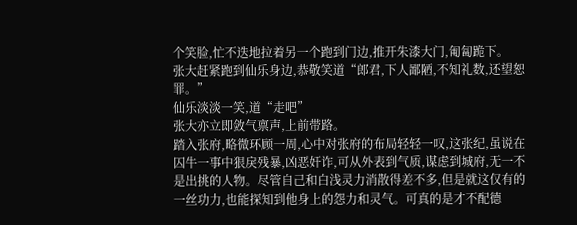个笑脸,忙不迭地拉着另一个跑到门边,推开朱漆大门,匍匐跪下。
张大赶紧跑到仙乐身边,恭敬笑道“郎君,下人鄙陋,不知礼数,还望恕罪。”
仙乐淡淡一笑,道“走吧”
张大亦立即敛气禀声,上前带路。
踏入张府,略微环顾一周,心中对张府的布局轻轻一叹,这张纪,虽说在囚牛一事中狠戾残暴,凶恶奸诈,可从外表到气质,谋虑到城府,无一不是出挑的人物。尽管自己和白浅灵力消散得差不多,但是就这仅有的一丝功力,也能探知到他身上的怨力和灵气。可真的是才不配德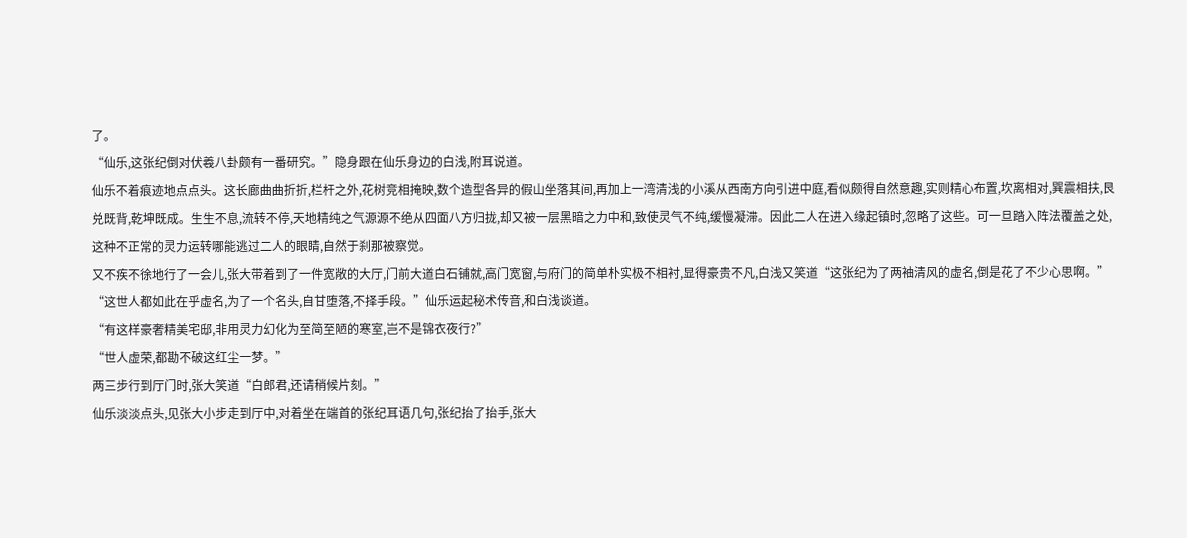了。
“仙乐,这张纪倒对伏羲八卦颇有一番研究。”隐身跟在仙乐身边的白浅,附耳说道。
仙乐不着痕迹地点点头。这长廊曲曲折折,栏杆之外,花树竞相掩映,数个造型各异的假山坐落其间,再加上一湾清浅的小溪从西南方向引进中庭,看似颇得自然意趣,实则精心布置,坎离相对,巽震相扶,艮兑既背,乾坤既成。生生不息,流转不停,天地精纯之气源源不绝从四面八方归拢,却又被一层黑暗之力中和,致使灵气不纯,缓慢凝滞。因此二人在进入缘起镇时,忽略了这些。可一旦踏入阵法覆盖之处,这种不正常的灵力运转哪能逃过二人的眼睛,自然于刹那被察觉。
又不疾不徐地行了一会儿,张大带着到了一件宽敞的大厅,门前大道白石铺就,高门宽窗,与府门的简单朴实极不相衬,显得豪贵不凡,白浅又笑道“这张纪为了两袖清风的虚名,倒是花了不少心思啊。”
“这世人都如此在乎虚名,为了一个名头,自甘堕落,不择手段。”仙乐运起秘术传音,和白浅谈道。
“有这样豪奢精美宅邸,非用灵力幻化为至简至陋的寒室,岂不是锦衣夜行?”
“世人虚荣,都勘不破这红尘一梦。”
两三步行到厅门时,张大笑道“白郎君,还请稍候片刻。”
仙乐淡淡点头,见张大小步走到厅中,对着坐在端首的张纪耳语几句,张纪抬了抬手,张大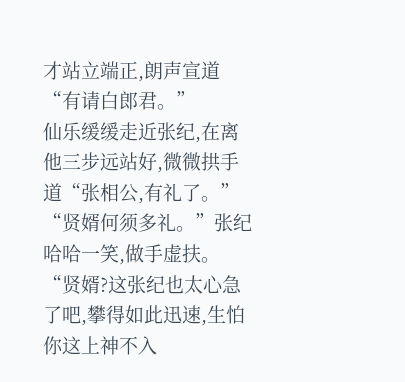才站立端正,朗声宣道“有请白郎君。”
仙乐缓缓走近张纪,在离他三步远站好,微微拱手道“张相公,有礼了。”
“贤婿何须多礼。”张纪哈哈一笑,做手虚扶。
“贤婿?这张纪也太心急了吧,攀得如此迅速,生怕你这上神不入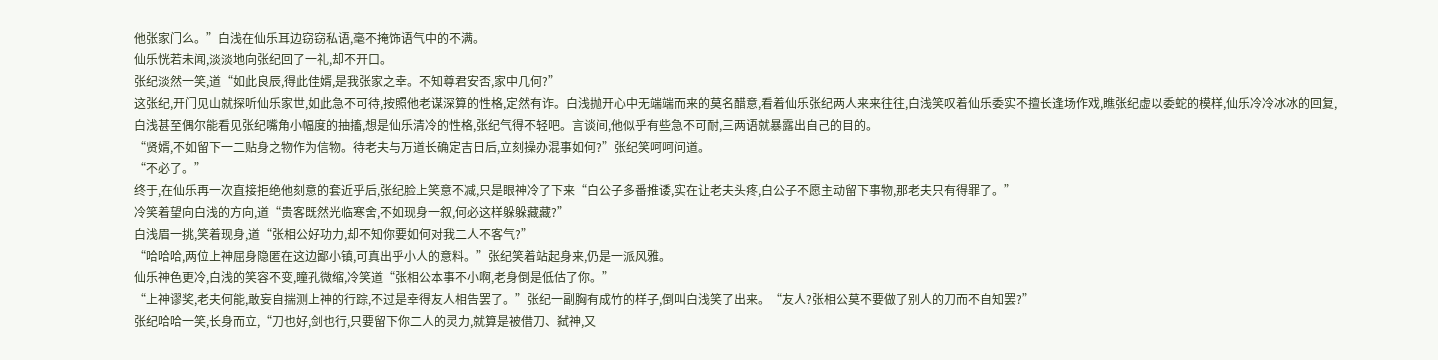他张家门么。”白浅在仙乐耳边窃窃私语,毫不掩饰语气中的不满。
仙乐恍若未闻,淡淡地向张纪回了一礼,却不开口。
张纪淡然一笑,道“如此良辰,得此佳婿,是我张家之幸。不知尊君安否,家中几何?”
这张纪,开门见山就探听仙乐家世,如此急不可待,按照他老谋深算的性格,定然有诈。白浅抛开心中无端端而来的莫名醋意,看着仙乐张纪两人来来往往,白浅笑叹着仙乐委实不擅长逢场作戏,瞧张纪虚以委蛇的模样,仙乐冷冷冰冰的回复,白浅甚至偶尔能看见张纪嘴角小幅度的抽搐,想是仙乐清冷的性格,张纪气得不轻吧。言谈间,他似乎有些急不可耐,三两语就暴露出自己的目的。
“贤婿,不如留下一二贴身之物作为信物。待老夫与万道长确定吉日后,立刻操办混事如何?”张纪笑呵呵问道。
“不必了。”
终于,在仙乐再一次直接拒绝他刻意的套近乎后,张纪脸上笑意不减,只是眼神冷了下来“白公子多番推诿,实在让老夫头疼,白公子不愿主动留下事物,那老夫只有得罪了。”
冷笑着望向白浅的方向,道“贵客既然光临寒舍,不如现身一叙,何必这样躲躲藏藏?”
白浅眉一挑,笑着现身,道“张相公好功力,却不知你要如何对我二人不客气?”
“哈哈哈,两位上神屈身隐匿在这边鄙小镇,可真出乎小人的意料。”张纪笑着站起身来,仍是一派风雅。
仙乐神色更冷,白浅的笑容不变,瞳孔微缩,冷笑道“张相公本事不小啊,老身倒是低估了你。”
“上神谬奖,老夫何能,敢妄自揣测上神的行踪,不过是幸得友人相告罢了。”张纪一副胸有成竹的样子,倒叫白浅笑了出来。“友人?张相公莫不要做了别人的刀而不自知罢?”
张纪哈哈一笑,长身而立,“刀也好,剑也行,只要留下你二人的灵力,就算是被借刀、弑神,又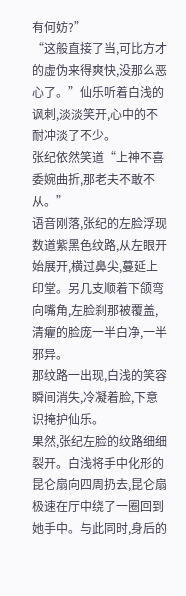有何妨?”
“这般直接了当,可比方才的虚伪来得爽快,没那么恶心了。”仙乐听着白浅的讽刺,淡淡笑开,心中的不耐冲淡了不少。
张纪依然笑道“上神不喜委婉曲折,那老夫不敢不从。”
语音刚落,张纪的左脸浮现数道紫黑色纹路,从左眼开始展开,横过鼻尖,蔓延上印堂。另几支顺着下颌弯向嘴角,左脸刹那被覆盖,清癯的脸庞一半白净,一半邪异。
那纹路一出现,白浅的笑容瞬间消失,冷凝着脸,下意识掩护仙乐。
果然,张纪左脸的纹路细细裂开。白浅将手中化形的昆仑扇向四周扔去,昆仑扇极速在厅中绕了一圈回到她手中。与此同时,身后的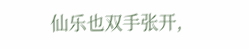仙乐也双手张开,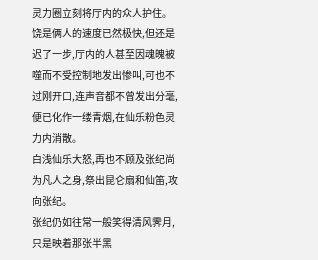灵力圈立刻将厅内的众人护住。
饶是俩人的速度已然极快,但还是迟了一步,厅内的人甚至因魂魄被噬而不受控制地发出惨叫,可也不过刚开口,连声音都不曾发出分毫,便已化作一缕青烟,在仙乐粉色灵力内消散。
白浅仙乐大怒,再也不顾及张纪尚为凡人之身,祭出昆仑扇和仙笛,攻向张纪。
张纪仍如往常一般笑得清风霁月,只是映着那张半黑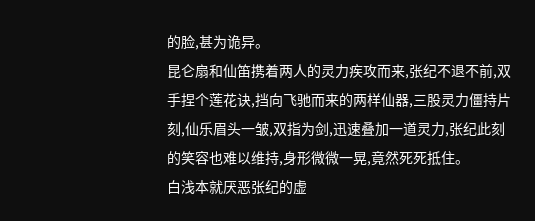的脸,甚为诡异。
昆仑扇和仙笛携着两人的灵力疾攻而来,张纪不退不前,双手捏个莲花诀,挡向飞驰而来的两样仙器,三股灵力僵持片刻,仙乐眉头一皱,双指为剑,迅速叠加一道灵力,张纪此刻的笑容也难以维持,身形微微一晃,竟然死死抵住。
白浅本就厌恶张纪的虚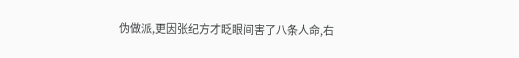伪做派,更因张纪方才眨眼间害了八条人命,右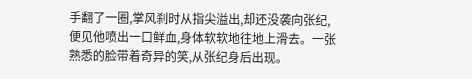手翻了一圈,掌风刹时从指尖溢出,却还没袭向张纪,便见他喷出一口鲜血,身体软软地往地上滑去。一张熟悉的脸带着奇异的笑,从张纪身后出现。